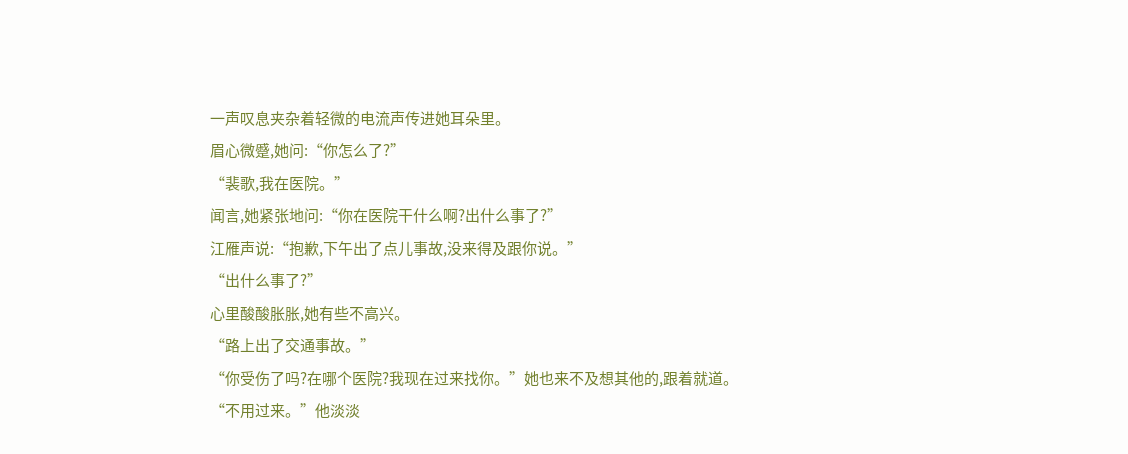一声叹息夹杂着轻微的电流声传进她耳朵里。
眉心微蹙,她问:“你怎么了?”
“裴歌,我在医院。”
闻言,她紧张地问:“你在医院干什么啊?出什么事了?”
江雁声说:“抱歉,下午出了点儿事故,没来得及跟你说。”
“出什么事了?”
心里酸酸胀胀,她有些不高兴。
“路上出了交通事故。”
“你受伤了吗?在哪个医院?我现在过来找你。”她也来不及想其他的,跟着就道。
“不用过来。”他淡淡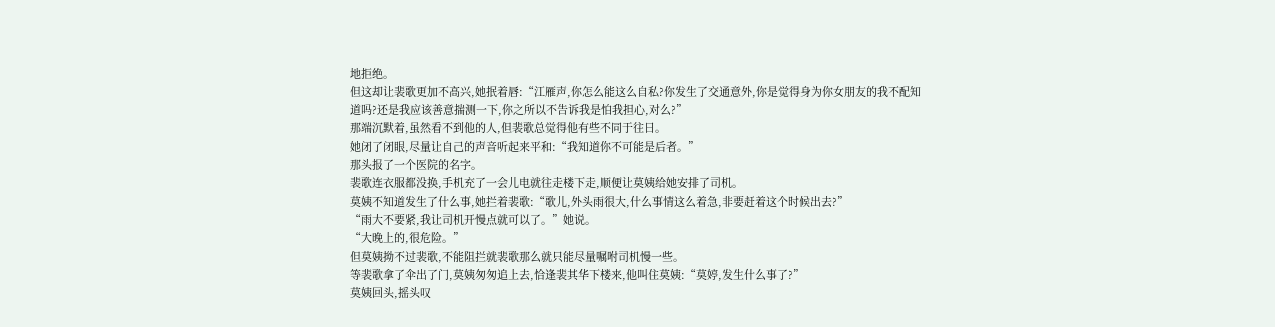地拒绝。
但这却让裴歌更加不高兴,她抿着唇:“江雁声,你怎么能这么自私?你发生了交通意外,你是觉得身为你女朋友的我不配知道吗?还是我应该善意揣测一下,你之所以不告诉我是怕我担心,对么?”
那端沉默着,虽然看不到他的人,但裴歌总觉得他有些不同于往日。
她闭了闭眼,尽量让自己的声音听起来平和:“我知道你不可能是后者。”
那头报了一个医院的名字。
裴歌连衣服都没换,手机充了一会儿电就往走楼下走,顺便让莫姨给她安排了司机。
莫姨不知道发生了什么事,她拦着裴歌:“歌儿,外头雨很大,什么事情这么着急,非要赶着这个时候出去?”
“雨大不要紧,我让司机开慢点就可以了。”她说。
“大晚上的,很危险。”
但莫姨拗不过裴歌,不能阻拦就裴歌那么就只能尽量嘱咐司机慢一些。
等裴歌拿了伞出了门,莫姨匆匆追上去,恰逢裴其华下楼来,他叫住莫姨:“莫婷,发生什么事了?”
莫姨回头,摇头叹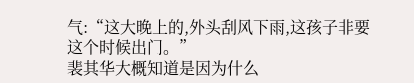气:“这大晚上的,外头刮风下雨,这孩子非要这个时候出门。”
裴其华大概知道是因为什么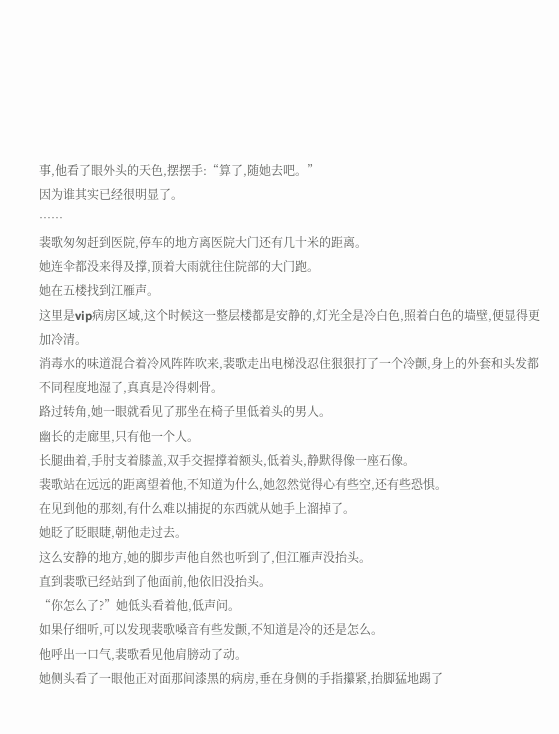事,他看了眼外头的天色,摆摆手:“算了,随她去吧。”
因为谁其实已经很明显了。
……
裴歌匆匆赶到医院,停车的地方离医院大门还有几十米的距离。
她连伞都没来得及撑,顶着大雨就往住院部的大门跑。
她在五楼找到江雁声。
这里是vip病房区域,这个时候这一整层楼都是安静的,灯光全是冷白色,照着白色的墙壁,便显得更加冷清。
消毒水的味道混合着冷风阵阵吹来,裴歌走出电梯没忍住狠狠打了一个冷颤,身上的外套和头发都不同程度地湿了,真真是冷得刺骨。
路过转角,她一眼就看见了那坐在椅子里低着头的男人。
幽长的走廊里,只有他一个人。
长腿曲着,手肘支着膝盖,双手交握撑着额头,低着头,静默得像一座石像。
裴歌站在远远的距离望着他,不知道为什么,她忽然觉得心有些空,还有些恐惧。
在见到他的那刻,有什么难以捕捉的东西就从她手上溜掉了。
她眨了眨眼睫,朝他走过去。
这么安静的地方,她的脚步声他自然也听到了,但江雁声没抬头。
直到裴歌已经站到了他面前,他依旧没抬头。
“你怎么了?”她低头看着他,低声问。
如果仔细听,可以发现裴歌嗓音有些发颤,不知道是冷的还是怎么。
他呼出一口气,裴歌看见他肩膀动了动。
她侧头看了一眼他正对面那间漆黑的病房,垂在身侧的手指攥紧,抬脚猛地踢了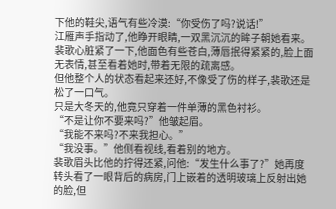下他的鞋尖,语气有些冷漠:“你受伤了吗?说话!”
江雁声手指动了,他睁开眼睛,一双黑沉沉的眸子朝她看来。
裴歌心脏紧了一下,他面色有些苍白,薄唇抿得紧紧的,脸上面无表情,甚至看着她时,带着无限的疏离感。
但他整个人的状态看起来还好,不像受了伤的样子,裴歌还是松了一口气。
只是大冬天的,他竟只穿着一件单薄的黑色衬衫。
“不是让你不要来吗?”他皱起眉。
“我能不来吗?不来我担心。”
“我没事。”他侧看视线,看着别的地方。
裴歌眉头比他的拧得还紧,问他:“发生什么事了?”她再度转头看了一眼背后的病房,门上嵌着的透明玻璃上反射出她的脸,但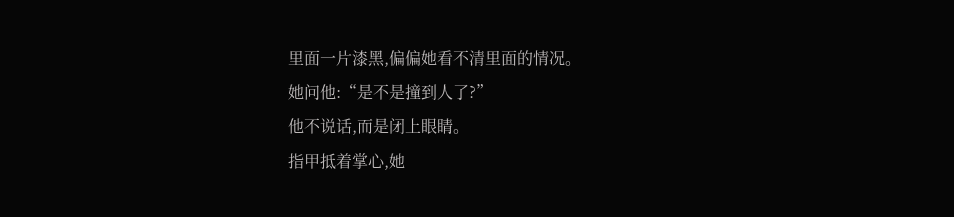里面一片漆黑,偏偏她看不清里面的情况。
她问他:“是不是撞到人了?”
他不说话,而是闭上眼睛。
指甲抵着掌心,她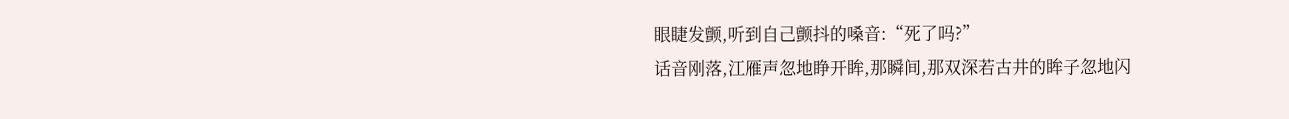眼睫发颤,听到自己颤抖的嗓音:“死了吗?”
话音刚落,江雁声忽地睁开眸,那瞬间,那双深若古井的眸子忽地闪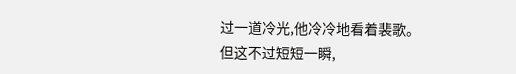过一道冷光,他冷冷地看着裴歌。
但这不过短短一瞬,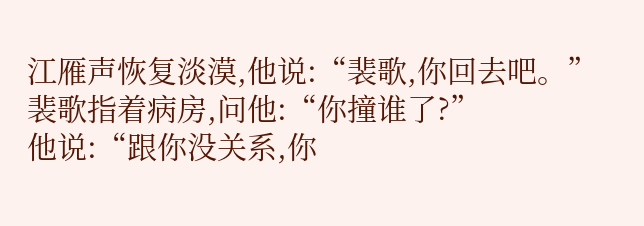江雁声恢复淡漠,他说:“裴歌,你回去吧。”
裴歌指着病房,问他:“你撞谁了?”
他说:“跟你没关系,你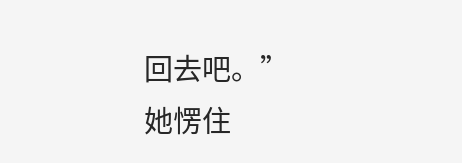回去吧。”
她愣住